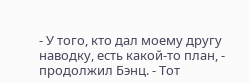- У того, кто дал моему другу наводку, есть какой-то план, - продолжил Бэнц. - Тот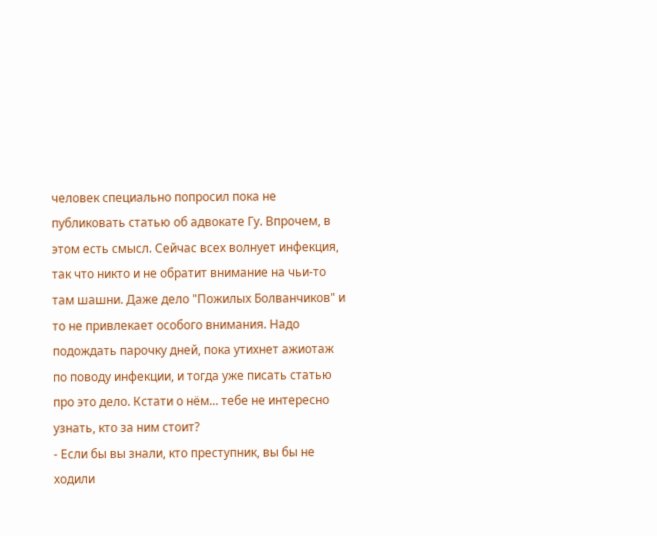человек специально попросил пока не публиковать статью об адвокате Гу. Впрочем, в этом есть смысл. Сейчас всех волнует инфекция, так что никто и не обратит внимание на чьи-то там шашни. Даже дело "Пожилых Болванчиков" и то не привлекает особого внимания. Надо подождать парочку дней, пока утихнет ажиотаж по поводу инфекции, и тогда уже писать статью про это дело. Кстати о нём... тебе не интересно узнать, кто за ним стоит?
- Если бы вы знали, кто преступник, вы бы не ходили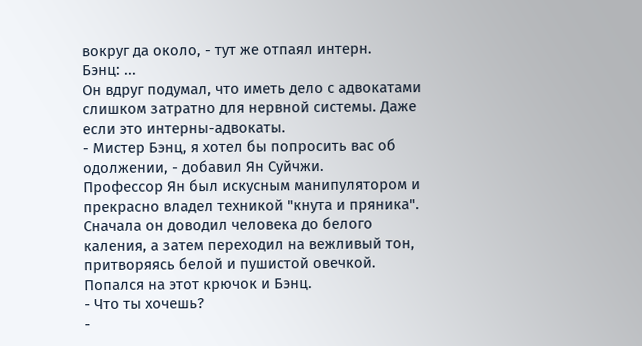вокруг да около, - тут же отпаял интерн.
Бэнц: ...
Он вдруг подумал, что иметь дело с адвокатами слишком затратно для нервной системы. Даже если это интерны-адвокаты.
- Мистер Бэнц, я хотел бы попросить вас об одолжении, - добавил Ян Суйчжи.
Профессор Ян был искусным манипулятором и прекрасно владел техникой "кнута и пряника". Сначала он доводил человека до белого каления, а затем переходил на вежливый тон, притворяясь белой и пушистой овечкой. Попался на этот крючок и Бэнц.
- Что ты хочешь?
-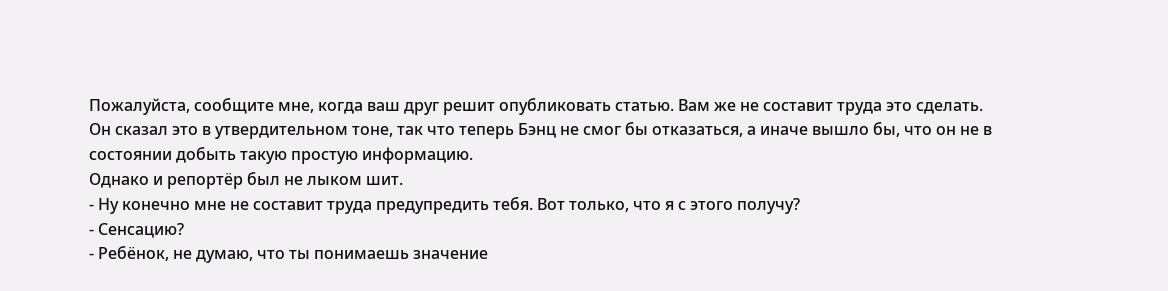Пожалуйста, сообщите мне, когда ваш друг решит опубликовать статью. Вам же не составит труда это сделать.
Он сказал это в утвердительном тоне, так что теперь Бэнц не смог бы отказаться, а иначе вышло бы, что он не в состоянии добыть такую простую информацию.
Однако и репортёр был не лыком шит.
- Ну конечно мне не составит труда предупредить тебя. Вот только, что я с этого получу?
- Сенсацию?
- Ребёнок, не думаю, что ты понимаешь значение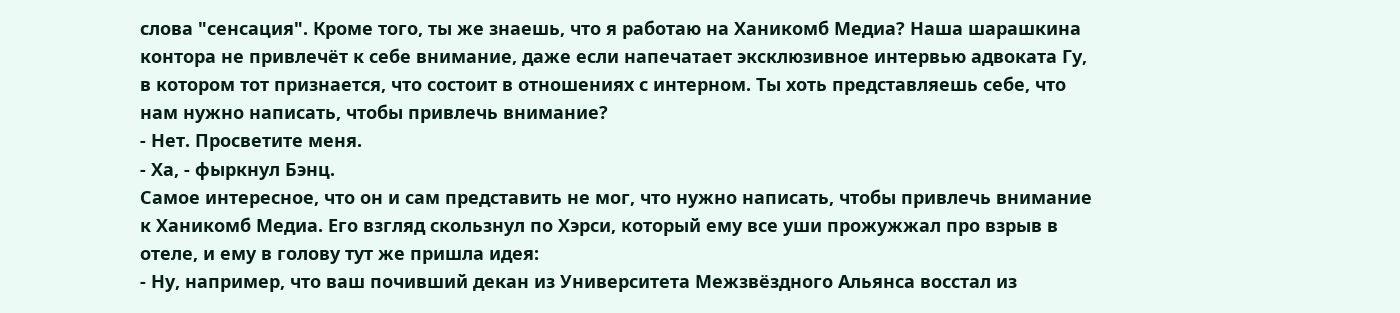слова "сенсация". Кроме того, ты же знаешь, что я работаю на Ханикомб Медиа? Наша шарашкина контора не привлечёт к себе внимание, даже если напечатает эксклюзивное интервью адвоката Гу, в котором тот признается, что состоит в отношениях с интерном. Ты хоть представляешь себе, что нам нужно написать, чтобы привлечь внимание?
- Нет. Просветите меня.
- Ха, - фыркнул Бэнц.
Самое интересное, что он и сам представить не мог, что нужно написать, чтобы привлечь внимание к Ханикомб Медиа. Его взгляд скользнул по Хэрси, который ему все уши прожужжал про взрыв в отеле, и ему в голову тут же пришла идея:
- Ну, например, что ваш почивший декан из Университета Межзвёздного Альянса восстал из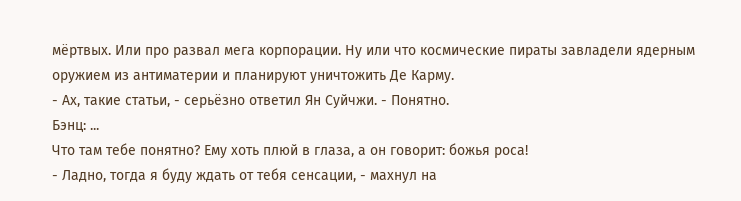мёртвых. Или про развал мега корпорации. Ну или что космические пираты завладели ядерным оружием из антиматерии и планируют уничтожить Де Карму.
- Ах, такие статьи, - серьёзно ответил Ян Суйчжи. - Понятно.
Бэнц: ...
Что там тебе понятно? Ему хоть плюй в глаза, а он говорит: божья роса!
- Ладно, тогда я буду ждать от тебя сенсации, - махнул на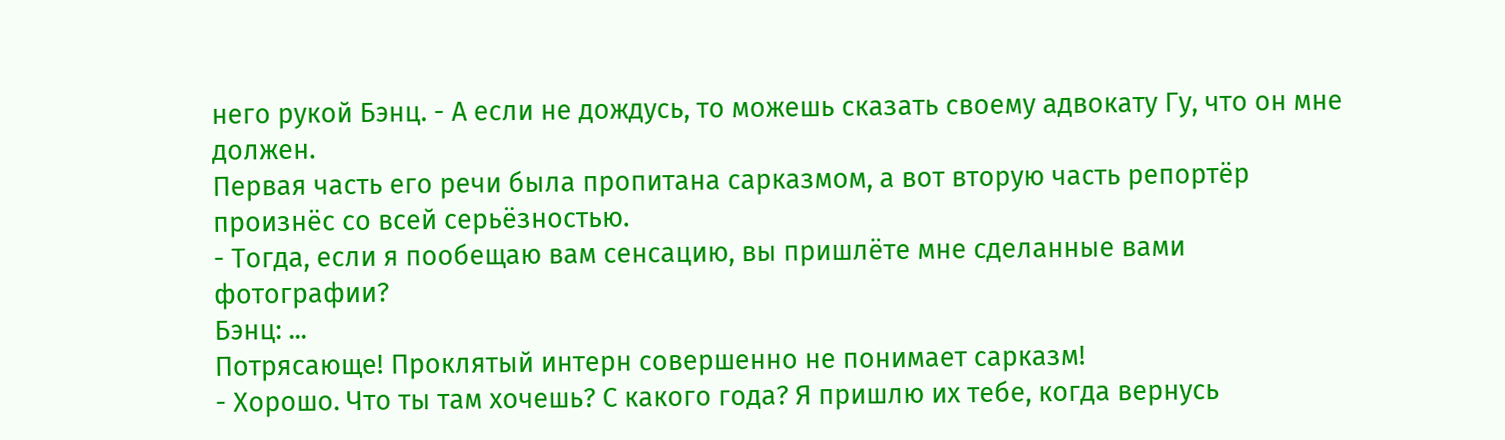него рукой Бэнц. - А если не дождусь, то можешь сказать своему адвокату Гу, что он мне должен.
Первая часть его речи была пропитана сарказмом, а вот вторую часть репортёр произнёс со всей серьёзностью.
- Тогда, если я пообещаю вам сенсацию, вы пришлёте мне сделанные вами фотографии?
Бэнц: ...
Потрясающе! Проклятый интерн совершенно не понимает сарказм!
- Хорошо. Что ты там хочешь? С какого года? Я пришлю их тебе, когда вернусь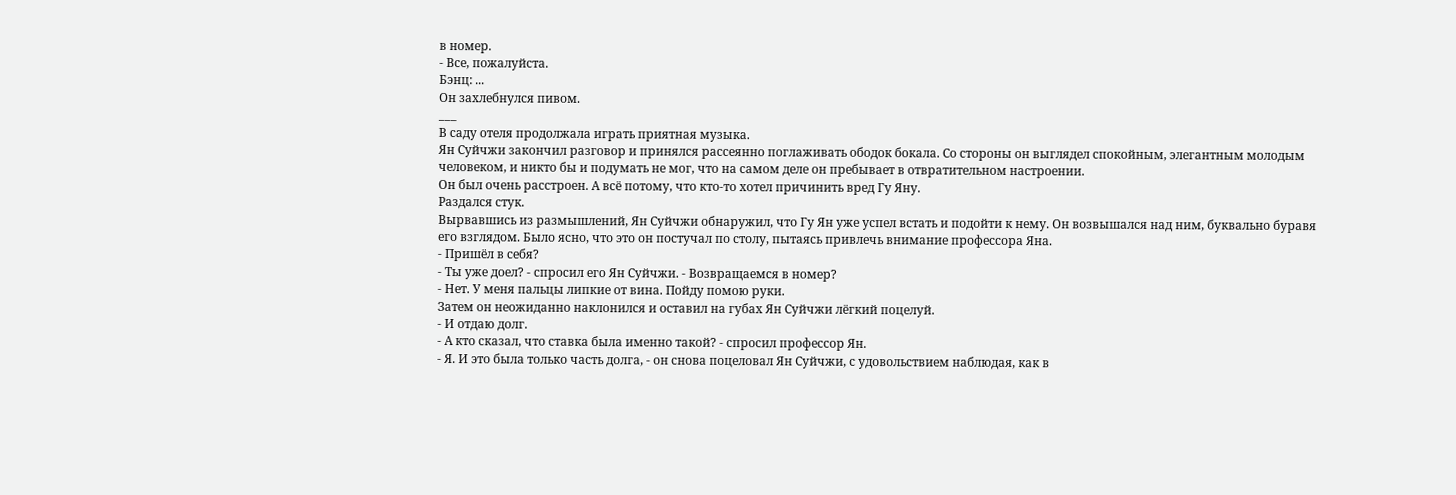в номер.
- Все, пожалуйста.
Бэнц: ...
Он захлебнулся пивом.
___
В саду отеля продолжала играть приятная музыка.
Ян Суйчжи закончил разговор и принялся рассеянно поглаживать ободок бокала. Со стороны он выглядел спокойным, элегантным молодым человеком, и никто бы и подумать не мог, что на самом деле он пребывает в отвратительном настроении.
Он был очень расстроен. А всё потому, что кто-то хотел причинить вред Гу Яну.
Раздался стук.
Вырвавшись из размышлений, Ян Суйчжи обнаружил, что Гу Ян уже успел встать и подойти к нему. Он возвышался над ним, буквально буравя его взглядом. Было ясно, что это он постучал по столу, пытаясь привлечь внимание профессора Яна.
- Пришёл в себя?
- Ты уже доел? - спросил его Ян Суйчжи. - Возвращаемся в номер?
- Нет. У меня пальцы липкие от вина. Пойду помою руки.
Затем он неожиданно наклонился и оставил на губах Ян Суйчжи лёгкий поцелуй.
- И отдаю долг.
- А кто сказал, что ставка была именно такой? - спросил профессор Ян.
- Я. И это была только часть долга, - он снова поцеловал Ян Суйчжи, с удовольствием наблюдая, как в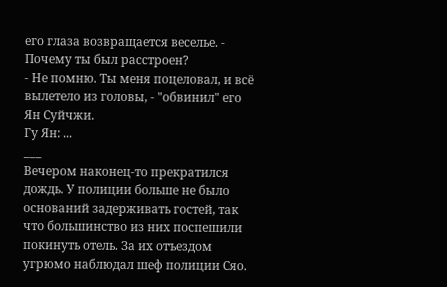его глаза возвращается веселье. - Почему ты был расстроен?
- Не помню. Ты меня поцеловал, и всё вылетело из головы, - "обвинил" его Ян Суйчжи.
Гу Ян: ...
___
Вечером наконец-то прекратился дождь. У полиции больше не было оснований задерживать гостей, так что большинство из них поспешили покинуть отель. За их отъездом угрюмо наблюдал шеф полиции Сяо.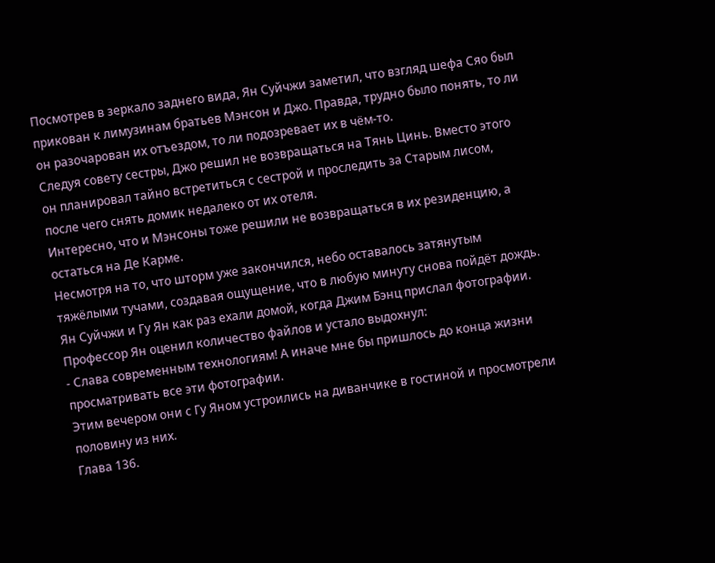Посмотрев в зеркало заднего вида, Ян Суйчжи заметил, что взгляд шефа Сяо был прикован к лимузинам братьев Мэнсон и Джо. Правда, трудно было понять, то ли он разочарован их отъездом, то ли подозревает их в чём-то.
Следуя совету сестры, Джо решил не возвращаться на Тянь Цинь. Вместо этого он планировал тайно встретиться с сестрой и проследить за Старым лисом, после чего снять домик недалеко от их отеля.
Интересно, что и Мэнсоны тоже решили не возвращаться в их резиденцию, а остаться на Де Карме.
Несмотря на то, что шторм уже закончился, небо оставалось затянутым тяжёлыми тучами, создавая ощущение, что в любую минуту снова пойдёт дождь.
Ян Суйчжи и Гу Ян как раз ехали домой, когда Джим Бэнц прислал фотографии. Профессор Ян оценил количество файлов и устало выдохнул:
- Слава современным технологиям! А иначе мне бы пришлось до конца жизни просматривать все эти фотографии.
Этим вечером они с Гу Яном устроились на диванчике в гостиной и просмотрели половину из них.
Глава 136.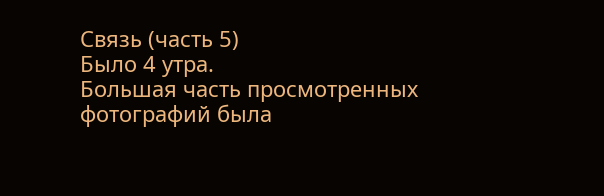Связь (часть 5)
Было 4 утра.
Большая часть просмотренных фотографий была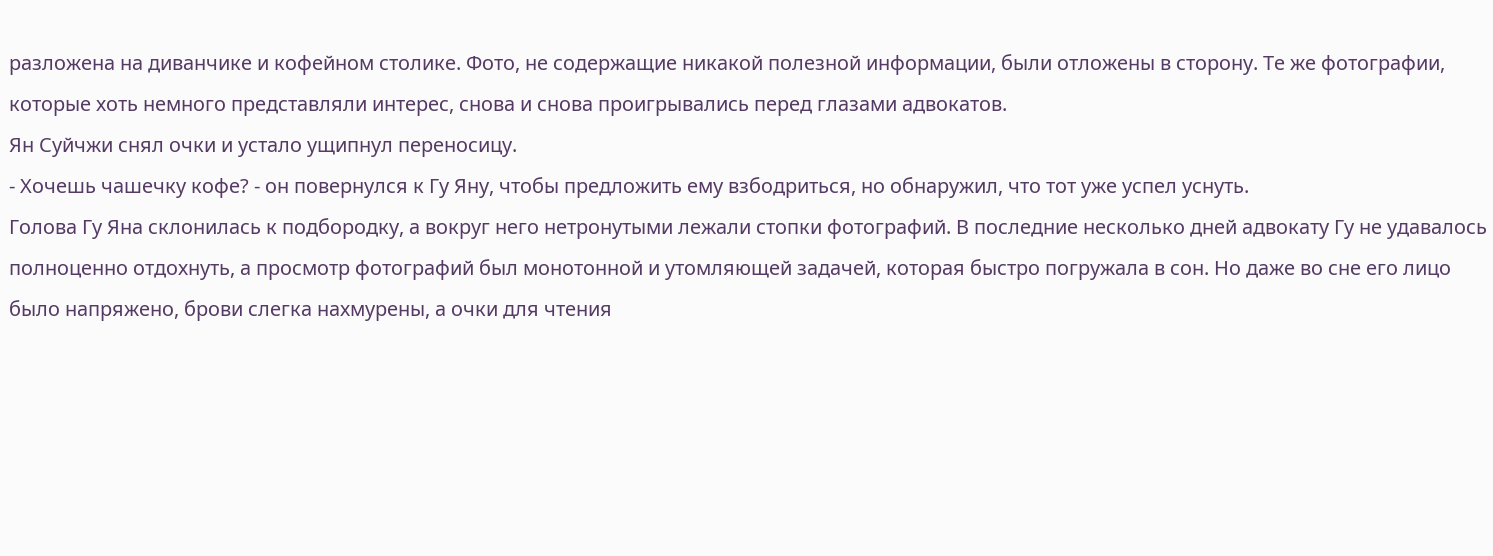разложена на диванчике и кофейном столике. Фото, не содержащие никакой полезной информации, были отложены в сторону. Те же фотографии, которые хоть немного представляли интерес, снова и снова проигрывались перед глазами адвокатов.
Ян Суйчжи снял очки и устало ущипнул переносицу.
- Хочешь чашечку кофе? - он повернулся к Гу Яну, чтобы предложить ему взбодриться, но обнаружил, что тот уже успел уснуть.
Голова Гу Яна склонилась к подбородку, а вокруг него нетронутыми лежали стопки фотографий. В последние несколько дней адвокату Гу не удавалось полноценно отдохнуть, а просмотр фотографий был монотонной и утомляющей задачей, которая быстро погружала в сон. Но даже во сне его лицо было напряжено, брови слегка нахмурены, а очки для чтения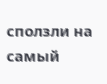сползли на самый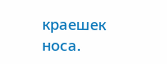краешек носа.